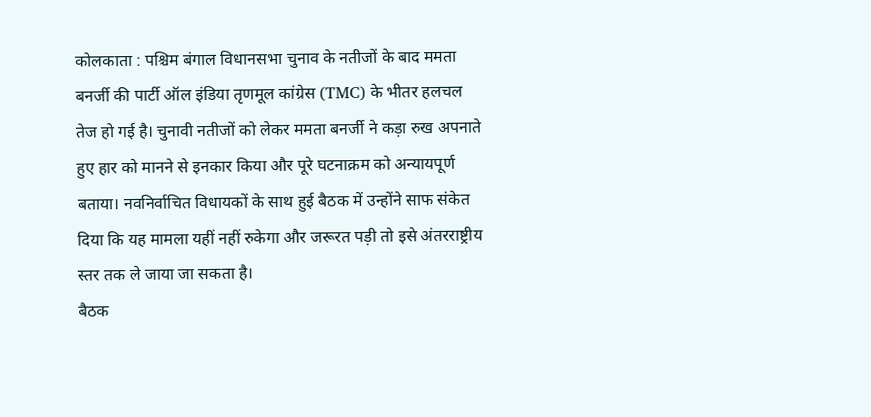कोलकाता : पश्चिम बंगाल विधानसभा चुनाव के नतीजों के बाद ममता बनर्जी की पार्टी ऑल इंडिया तृणमूल कांग्रेस (TMC) के भीतर हलचल तेज हो गई है। चुनावी नतीजों को लेकर ममता बनर्जी ने कड़ा रुख अपनाते हुए हार को मानने से इनकार किया और पूरे घटनाक्रम को अन्यायपूर्ण बताया। नवनिर्वाचित विधायकों के साथ हुई बैठक में उन्होंने साफ संकेत दिया कि यह मामला यहीं नहीं रुकेगा और जरूरत पड़ी तो इसे अंतरराष्ट्रीय स्तर तक ले जाया जा सकता है।
बैठक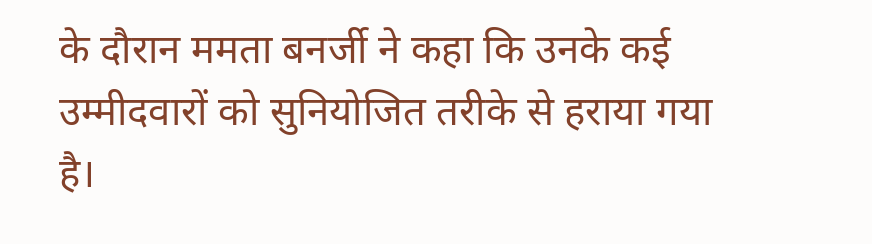के दौरान ममता बनर्जी ने कहा कि उनके कई उम्मीदवारों को सुनियोजित तरीके से हराया गया है।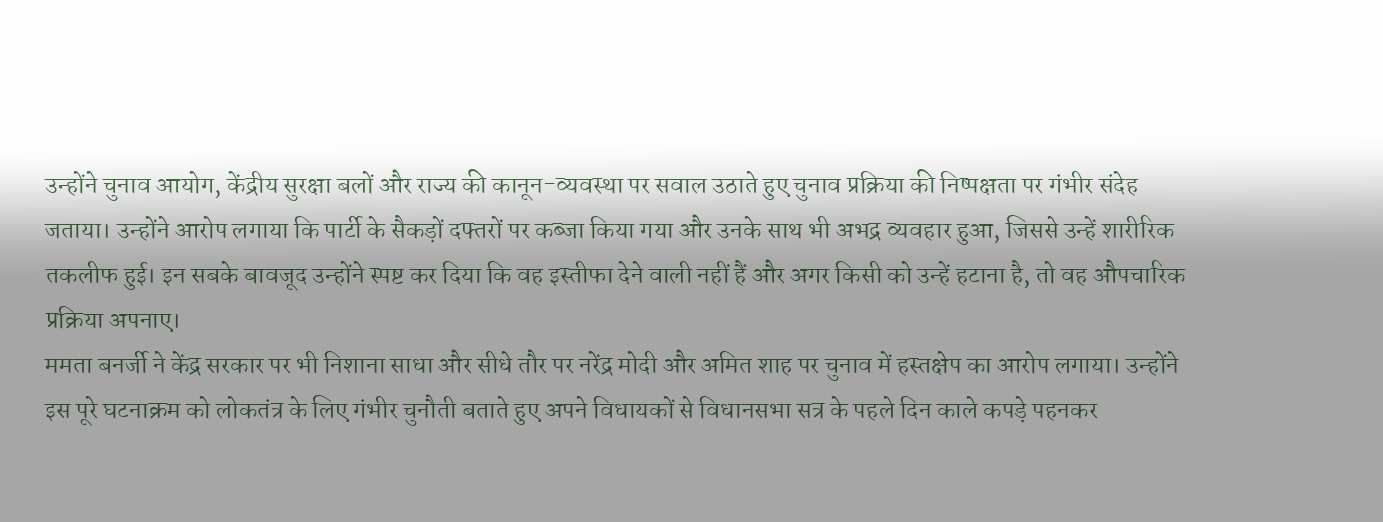उन्होंने चुनाव आयोग, केंद्रीय सुरक्षा बलों और राज्य की कानून-व्यवस्था पर सवाल उठाते हुए चुनाव प्रक्रिया की निष्पक्षता पर गंभीर संदेह जताया। उन्होंने आरोप लगाया कि पार्टी के सैकड़ों दफ्तरों पर कब्जा किया गया और उनके साथ भी अभद्र व्यवहार हुआ, जिससे उन्हें शारीरिक तकलीफ हुई। इन सबके बावजूद उन्होंने स्पष्ट कर दिया कि वह इस्तीफा देने वाली नहीं हैं और अगर किसी को उन्हें हटाना है, तो वह औपचारिक प्रक्रिया अपनाए।
ममता बनर्जी ने केंद्र सरकार पर भी निशाना साधा और सीधे तौर पर नरेंद्र मोदी और अमित शाह पर चुनाव में हस्तक्षेप का आरोप लगाया। उन्होंने इस पूरे घटनाक्रम को लोकतंत्र के लिए गंभीर चुनौती बताते हुए अपने विधायकों से विधानसभा सत्र के पहले दिन काले कपड़े पहनकर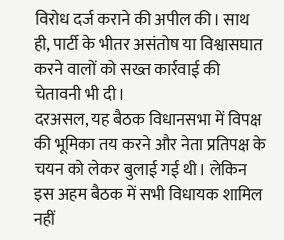विरोध दर्ज कराने की अपील की। साथ ही, पार्टी के भीतर असंतोष या विश्वासघात करने वालों को सख्त कार्रवाई की चेतावनी भी दी।
दरअसल, यह बैठक विधानसभा में विपक्ष की भूमिका तय करने और नेता प्रतिपक्ष के चयन को लेकर बुलाई गई थी। लेकिन इस अहम बैठक में सभी विधायक शामिल नहीं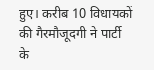हुए। करीब 10 विधायकों की गैरमौजूदगी ने पार्टी के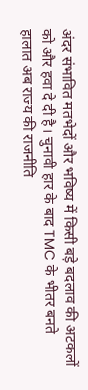अंदर संभावित मतभेदों और भविष्य में किसी बड़े बदलाव की अटकलों को और हवा दे दी है। चुनावी हार के बाद TMC के भीतर बनते हालात अब राज्य की राजनीति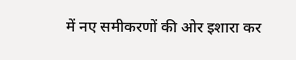में नए समीकरणों की ओर इशारा कर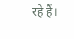रहे हैं।